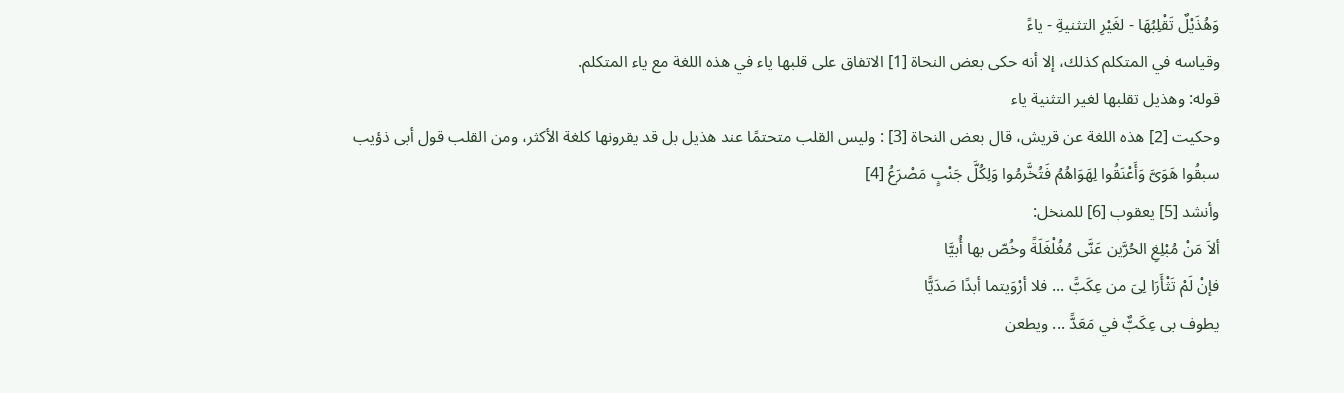وَهُذَيْلٌ تَقْلِبُهَا - لغَيْرِ التثنيةِ - ياءً
وقياسه في المتكلم كذلك، إلا أنه حكى بعض النحاة [1] الاتفاق على قلبها ياء في هذه اللغة مع ياء المتكلم.
قوله: وهذيل تقلبها لغير التثنية ياء
وحكيت [2] هذه اللغة عن قريش، قال بعض النحاة [3] : وليس القلب متحتمًا عند هذيل بل قد يقرونها كلغة الأكثر، ومن القلب قول أبى ذؤيب
سبقُوا هَوَىَّ وَأَعْنَقُوا لِهَوَاهُمُ فَتُخَّرمُوا وَلِكُلَّ جَنْبٍ مَصْرَعُ [4]
وأنشد [5] يعقوب [6] للمنخل:
ألاَ مَنْ مُبْلِغِ الحُرَّين عَنَّى مُغُلْغَلَةً وخُصّ بها أُبيَّا
فإنْ لَمْ تَثْأَرَا لِىَ من عِكَبًّ ... فلا أرْوَيتما أبدًا صَدَيًّا
يطوف بى عِكَبٌّ في مَعَدًّ ... ويطعن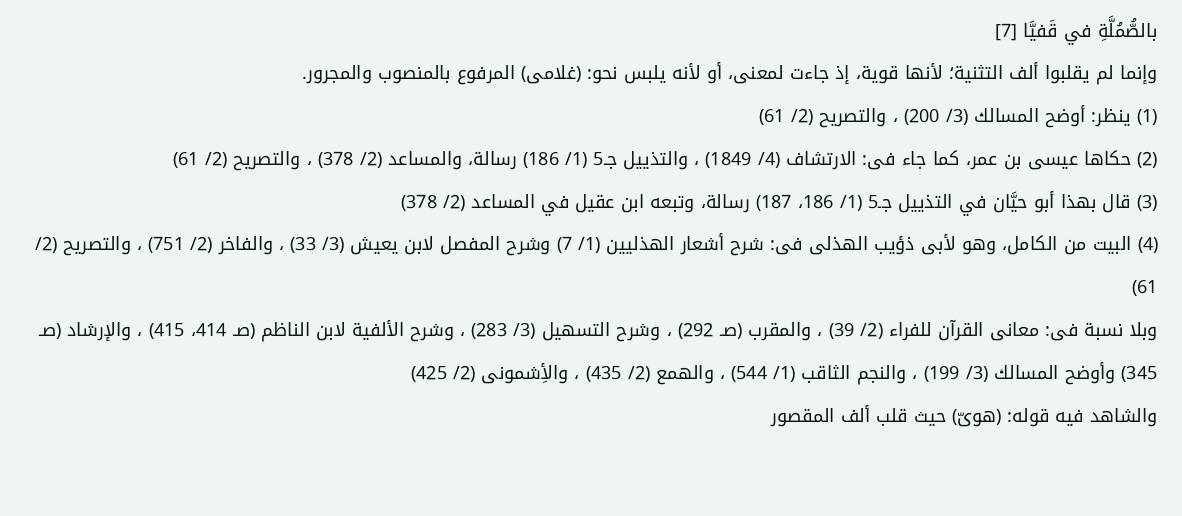بالصُّمُلَّةِ في قَفيَّا [7]
وإنما لم يقلبوا ألف التثنية؛ لأنها قوية، إذ جاءت لمعنى، أو لأنه يلبس نحو: (غلامى) المرفوع بالمنصوب والمجرور.
(1) ينظر: أوضح المسالك (3/ 200) ، والتصريح (2/ 61)
(2) حكاها عيسى بن عمر، كما جاء فى: الارتشاف (4/ 1849) ، والتذييل جـ5 (1/ 186) رسالة، والمساعد (2/ 378) ، والتصريح (2/ 61)
(3) قال بهذا أبو حيَّان في التذييل جـ5 (1/ 186، 187) رسالة، وتبعه ابن عقيل في المساعد (2/ 378)
(4) البيت من الكامل، وهو لأبى ذؤيب الهذلى فى: شرح أشعار الهذليين (1/ 7) وشرح المفصل لابن يعيش (3/ 33) ، والفاخر (2/ 751) ، والتصريح (2/ 61)
وبلا نسبة فى: معانى القرآن للفراء (2/ 39) ، والمقرب (صـ 292) ، وشرح التسهيل (3/ 283) ، وشرح الألفية لابن الناظم (صـ 414، 415) ، والإرشاد (صـ 345) وأوضح المسالك (3/ 199) ، والنجم الثاقب (1/ 544) ، والهمع (2/ 435) ، والأِشمونى (2/ 425)
والشاهد فيه قوله: (هوىّ) حيث قلب ألف المقصور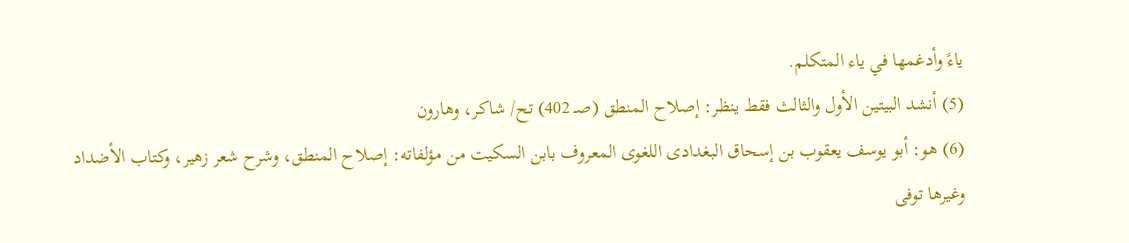ياءً وأدغمها في ياء المتكلم.
(5) أنشد البيتين الأول والثالث فقط ينظر: إصلاح المنطق (صـ 402) تح/ شاكر، وهارون
(6) هو: أبو يوسف يعقوب بن إسحاق البغدادى اللغوى المعروف بابن السكيت من مؤلفاته: إصلاح المنطق، وشرح شعر زهير، وكتاب الأضداد وغيرها توفى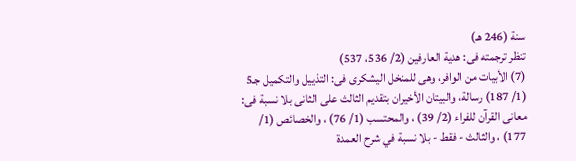سنة (246 هـ)
تنظر ترجمته فى: هدية العارفين (2/ 536، 537)
(7) الأبيات من الوافر، وهى للمنخل اليشكرى فى: التذييل والتكميل جـ5 (1/ 187) رسالة، والبيتان الأخيران بتقديم الثالث على الثانى بلا نسبة فى: معانى القرآن للفراء (2/ 39) ، والمحتسب (1/ 76) ، والخصائص (1/ 177) ، والثالث - فقط - بلا نسبة في شرح العمدة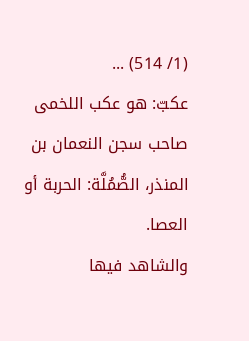(1/ 514) ...
عكبّ: هو عكب اللخمى صاحب سجن النعمان بن المنذر، الصُّمُلَّة: الحربة أو العصا.
والشاهد فيها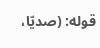قوله: (صديّا،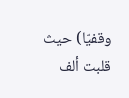وقفيّا) حيث قلبت ألف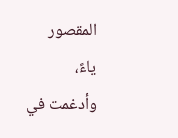المقصور ياءً، وأدغمت في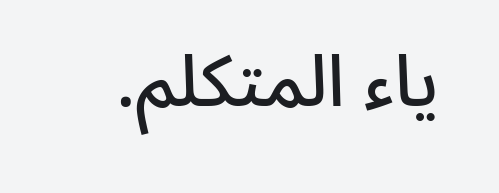ياء المتكلم.